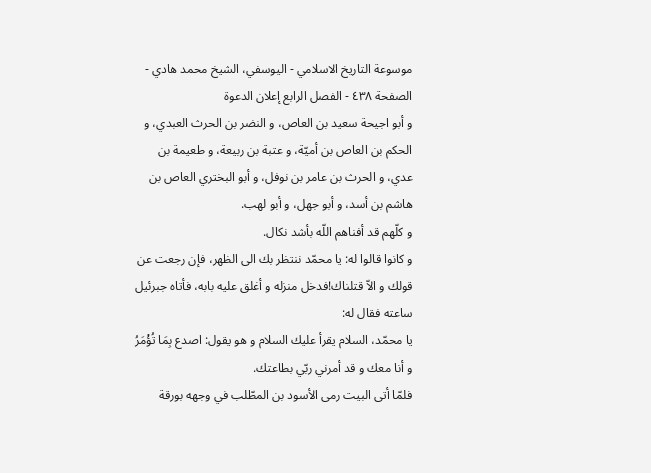موسوعة التاريخ الاسلامي - اليوسفي، الشيخ محمد هادي - الصفحة ٤٣٨ - الفصل الرابع إعلان الدعوة
و أبو اجيحة سعيد بن العاص، و النضر بن الحرث العبدي، و الحكم بن العاص بن أميّة، و عتبة بن ربيعة، و طعيمة بن عدي، و الحرث بن عامر بن نوفل، و أبو البختري العاص بن هاشم بن أسد، و أبو جهل، و أبو لهب.
و كلّهم قد أفناهم اللّه بأشد نكال.
و كانوا قالوا له: يا محمّد ننتظر بك الى الظهر، فإن رجعت عن قولك و الاّ قتلناك!فدخل منزله و أغلق عليه بابه، فأتاه جبرئيل ساعته فقال له:
يا محمّد، السلام يقرأ عليك السلام و هو يقول: اصدع بِمَا تُؤْمَرُ و أنا معك و قد أمرني ربّي بطاعتك.
فلمّا أتى البيت رمى الأسود بن المطّلب في وجهه بورقة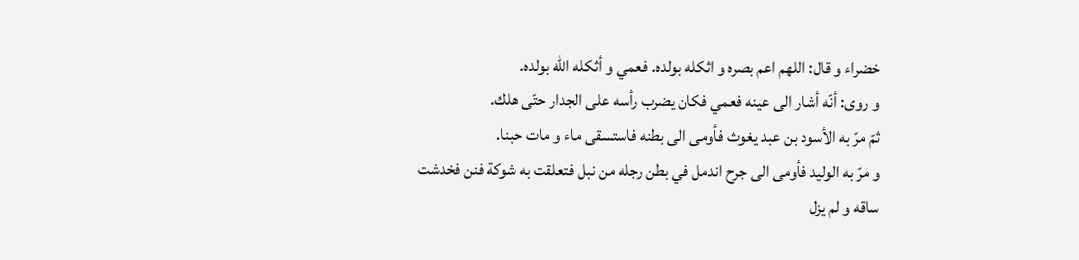خضراء و قال: اللهم اعم بصره و اثكله بولده. فعمي و أثكله اللّه بولده.
و روى: أنّه أشار الى عينه فعمي فكان يضرب رأسه على الجدار حتّى هلك.
ثمّ مرّ به الأسود بن عبد يغوث فأومى الى بطنه فاستسقى ماء و مات حبنا.
و مرّ به الوليد فأومى الى جرح اندمل في بطن رجله من نبل فتعلقت به شوكة فنن فخدشت ساقه و لم يزل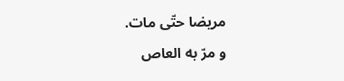مريضا حتّى مات.
و مرّ به العاص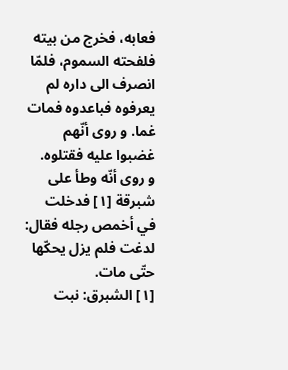فعابه، فخرج من بيته فلفحته السموم، فلمّا انصرف الى داره لم يعرفوه فباعدوه فمات غما. و روى أنّهم غضبوا عليه فقتلوه.
و روى أنّه وطأ على شبرقة [١] فدخلت في أخمص رجله فقال: لدغت فلم يزل يحكّها حتّى مات.
[١] الشبرق: نبت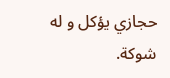حجازي يؤكل و له شوكة.